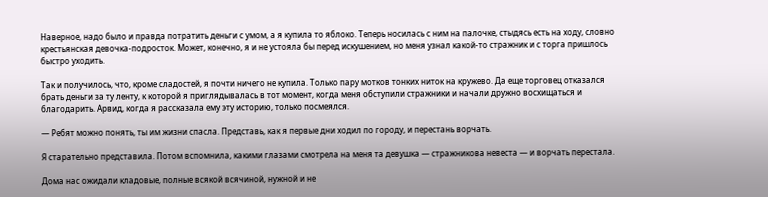Наверное, надо было и правда потратить деньги с умом, а я купила то яблоко. Теперь носилась с ним на палочке, стыдясь есть на ходу, словно крестьянская девочка-подросток. Может, конечно, я и не устояла бы перед искушением, но меня узнал какой-то стражник и с торга пришлось быстро уходить.

Так и получилось, что, кроме сладостей, я почти ничего не купила. Только пару мотков тонких ниток на кружево. Да еще торговец отказался брать деньги за ту ленту, к которой я приглядывалась в тот момент, когда меня обступили стражники и начали дружно восхищаться и благодарить. Арвид, когда я рассказала ему эту историю, только посмеялся.

— Ребят можно понять, ты им жизни спасла. Представь, как я первые дни ходил по городу, и перестань ворчать.

Я старательно представила. Потом вспомнила, какими глазами смотрела на меня та девушка — стражникова невеста — и ворчать перестала.

Дома нас ожидали кладовые, полные всякой всячиной, нужной и не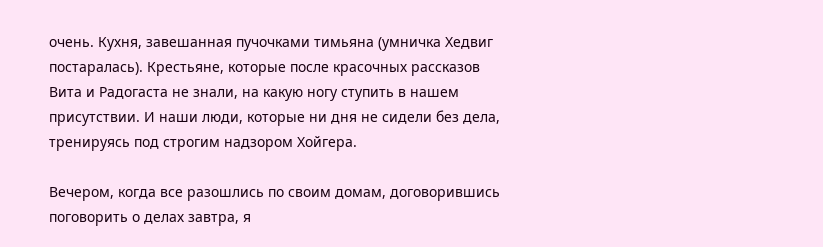очень. Кухня, завешанная пучочками тимьяна (умничка Хедвиг постаралась). Крестьяне, которые после красочных рассказов Вита и Радогаста не знали, на какую ногу ступить в нашем присутствии. И наши люди, которые ни дня не сидели без дела, тренируясь под строгим надзором Хойгера.

Вечером, когда все разошлись по своим домам, договорившись поговорить о делах завтра, я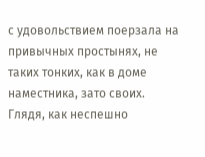с удовольствием поерзала на привычных простынях, не таких тонких, как в доме наместника, зато своих. Глядя, как неспешно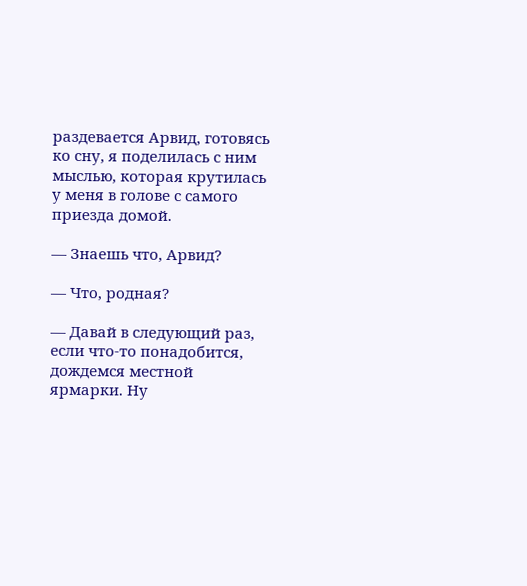раздевается Арвид, готовясь ко сну, я поделилась с ним мыслью, которая крутилась у меня в голове с самого приезда домой.

— Знаешь что, Арвид?

— Что, родная?

— Давай в следующий раз, если что-то понадобится, дождемся местной ярмарки. Ну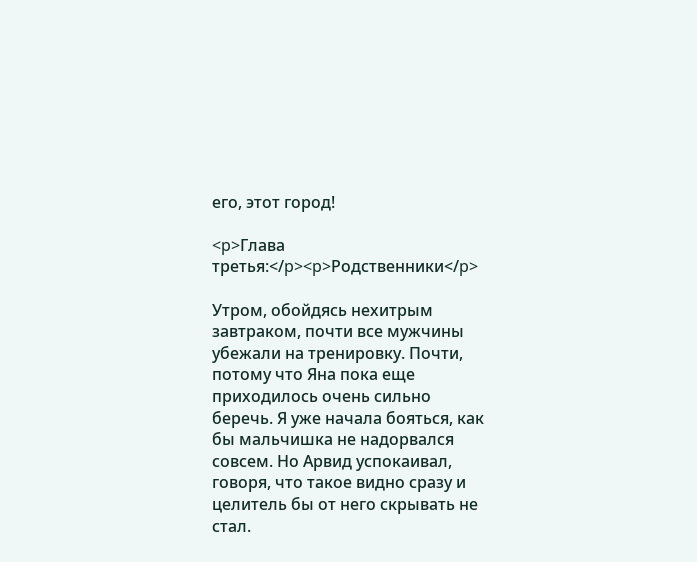его, этот город!

<p>Глава третья:</p><p>Родственники</p>

Утром, обойдясь нехитрым завтраком, почти все мужчины убежали на тренировку. Почти, потому что Яна пока еще приходилось очень сильно беречь. Я уже начала бояться, как бы мальчишка не надорвался совсем. Но Арвид успокаивал, говоря, что такое видно сразу и целитель бы от него скрывать не стал.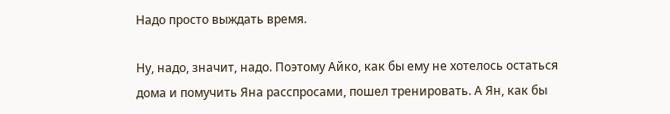Надо просто выждать время.

Ну, надо, значит, надо. Поэтому Айко, как бы ему не хотелось остаться дома и помучить Яна расспросами, пошел тренировать. А Ян, как бы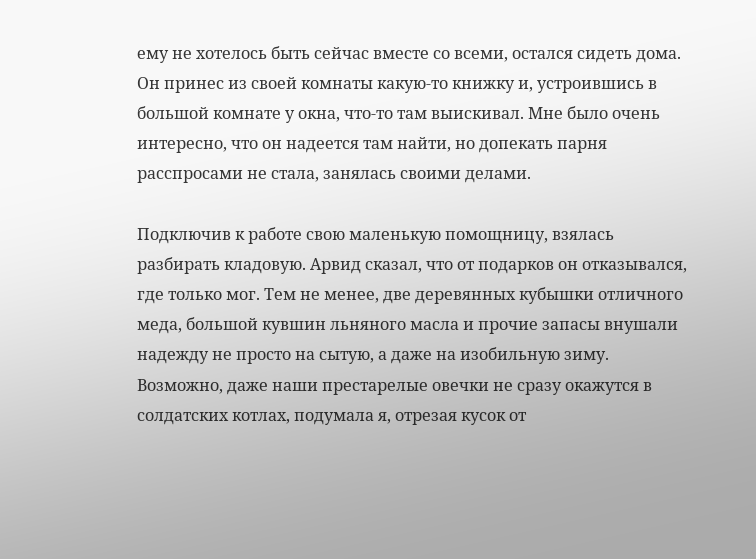ему не хотелось быть сейчас вместе со всеми, остался сидеть дома. Он принес из своей комнаты какую-то книжку и, устроившись в большой комнате у окна, что-то там выискивал. Мне было очень интересно, что он надеется там найти, но допекать парня расспросами не стала, занялась своими делами.

Подключив к работе свою маленькую помощницу, взялась разбирать кладовую. Арвид сказал, что от подарков он отказывался, где только мог. Тем не менее, две деревянных кубышки отличного меда, большой кувшин льняного масла и прочие запасы внушали надежду не просто на сытую, а даже на изобильную зиму. Возможно, даже наши престарелые овечки не сразу окажутся в солдатских котлах, подумала я, отрезая кусок от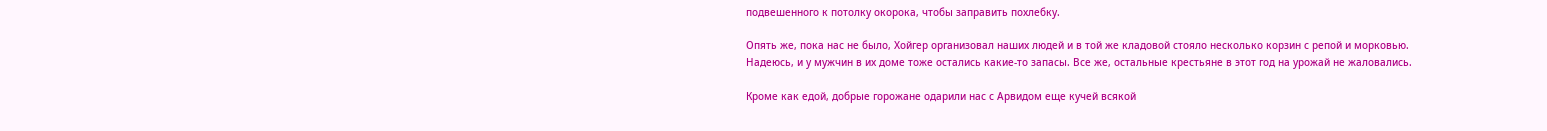подвешенного к потолку окорока, чтобы заправить похлебку.

Опять же, пока нас не было, Хойгер организовал наших людей и в той же кладовой стояло несколько корзин с репой и морковью. Надеюсь, и у мужчин в их доме тоже остались какие-то запасы. Все же, остальные крестьяне в этот год на урожай не жаловались.

Кроме как едой, добрые горожане одарили нас с Арвидом еще кучей всякой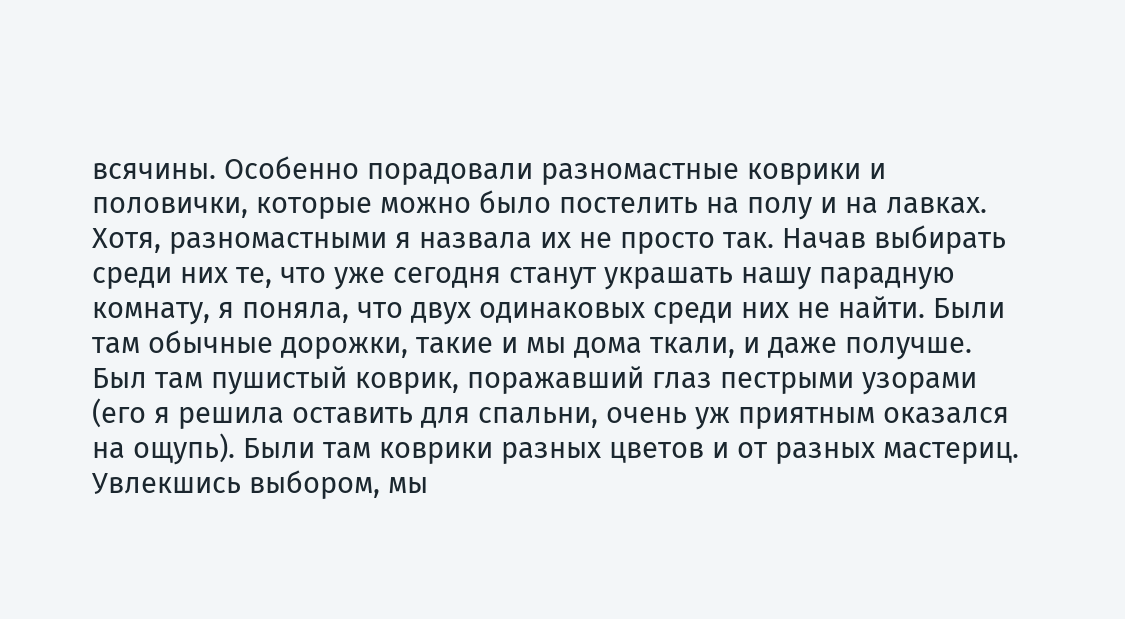всячины. Особенно порадовали разномастные коврики и половички, которые можно было постелить на полу и на лавках. Хотя, разномастными я назвала их не просто так. Начав выбирать среди них те, что уже сегодня станут украшать нашу парадную комнату, я поняла, что двух одинаковых среди них не найти. Были там обычные дорожки, такие и мы дома ткали, и даже получше. Был там пушистый коврик, поражавший глаз пестрыми узорами (его я решила оставить для спальни, очень уж приятным оказался на ощупь). Были там коврики разных цветов и от разных мастериц. Увлекшись выбором, мы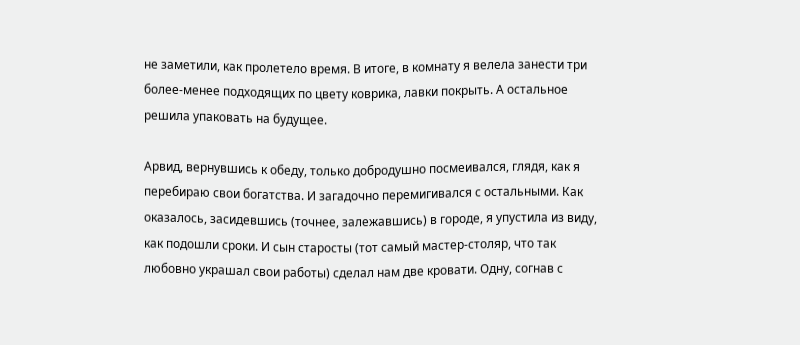не заметили, как пролетело время. В итоге, в комнату я велела занести три более-менее подходящих по цвету коврика, лавки покрыть. А остальное решила упаковать на будущее.

Арвид, вернувшись к обеду, только добродушно посмеивался, глядя, как я перебираю свои богатства. И загадочно перемигивался с остальными. Как оказалось, засидевшись (точнее, залежавшись) в городе, я упустила из виду, как подошли сроки. И сын старосты (тот самый мастер-столяр, что так любовно украшал свои работы) сделал нам две кровати. Одну, согнав с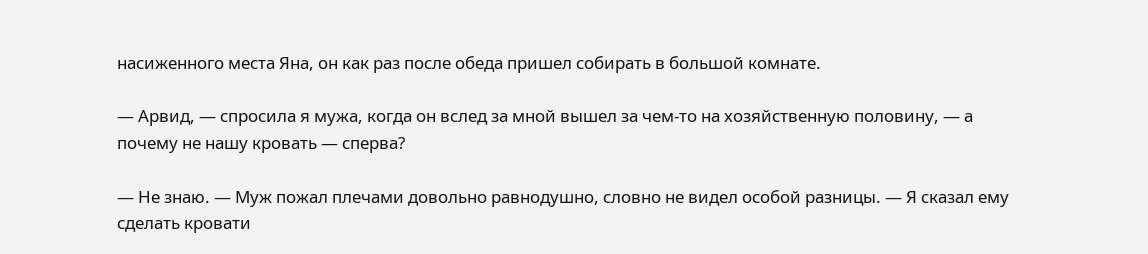насиженного места Яна, он как раз после обеда пришел собирать в большой комнате.

— Арвид, — спросила я мужа, когда он вслед за мной вышел за чем-то на хозяйственную половину, — а почему не нашу кровать — сперва?

— Не знаю. — Муж пожал плечами довольно равнодушно, словно не видел особой разницы. — Я сказал ему сделать кровати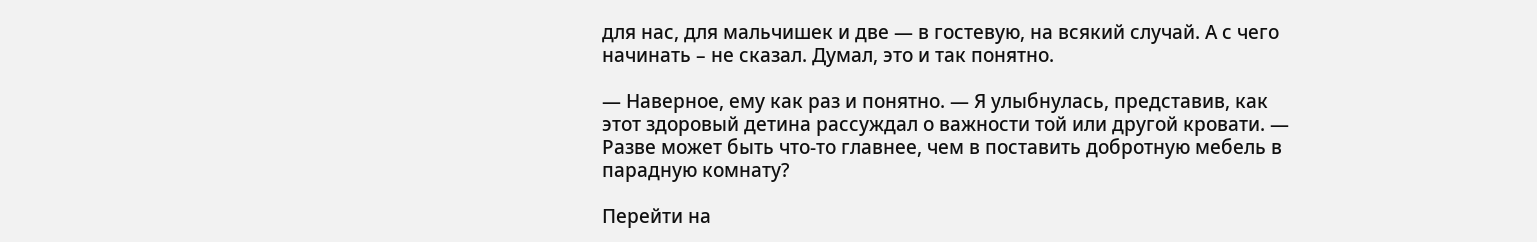для нас, для мальчишек и две — в гостевую, на всякий случай. А с чего начинать – не сказал. Думал, это и так понятно.

— Наверное, ему как раз и понятно. — Я улыбнулась, представив, как этот здоровый детина рассуждал о важности той или другой кровати. — Разве может быть что-то главнее, чем в поставить добротную мебель в парадную комнату?

Перейти на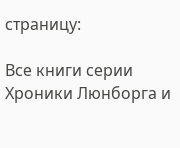страницу:

Все книги серии Хроники Люнборга и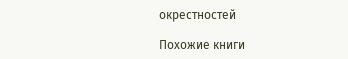окрестностей

Похожие книги